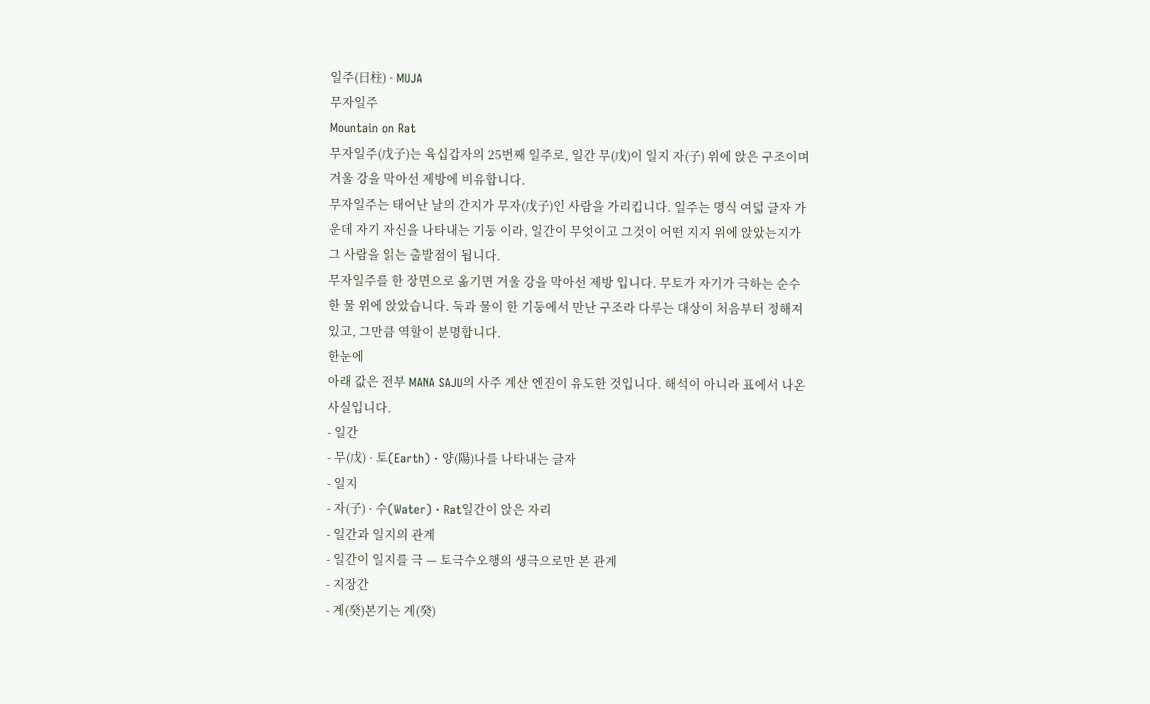일주(日柱) · MUJA
무자일주
Mountain on Rat
무자일주(戊子)는 육십갑자의 25번째 일주로, 일간 무(戊)이 일지 자(子) 위에 앉은 구조이며 겨울 강을 막아선 제방에 비유합니다.
무자일주는 태어난 날의 간지가 무자(戊子)인 사람을 가리킵니다. 일주는 명식 여덟 글자 가운데 자기 자신을 나타내는 기둥 이라, 일간이 무엇이고 그것이 어떤 지지 위에 앉았는지가 그 사람을 읽는 출발점이 됩니다.
무자일주를 한 장면으로 옮기면 겨울 강을 막아선 제방 입니다. 무토가 자기가 극하는 순수한 물 위에 앉았습니다. 둑과 물이 한 기둥에서 만난 구조라 다루는 대상이 처음부터 정해져 있고, 그만큼 역할이 분명합니다.
한눈에
아래 값은 전부 MANA SAJU의 사주 계산 엔진이 유도한 것입니다. 해석이 아니라 표에서 나온 사실입니다.
- 일간
- 무(戊) · 토(Earth) · 양(陽)나를 나타내는 글자
- 일지
- 자(子) · 수(Water) · Rat일간이 앉은 자리
- 일간과 일지의 관계
- 일간이 일지를 극 — 토극수오행의 생극으로만 본 관계
- 지장간
- 계(癸)본기는 계(癸)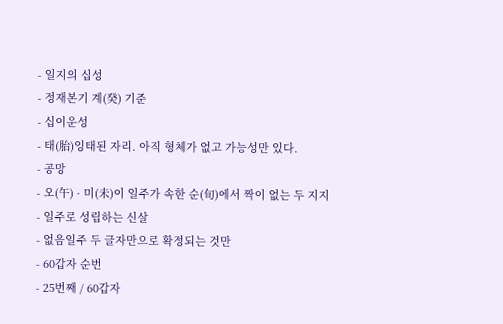- 일지의 십성
- 정재본기 계(癸) 기준
- 십이운성
- 태(胎)잉태된 자리. 아직 형체가 없고 가능성만 있다.
- 공망
- 오(午) · 미(未)이 일주가 속한 순(旬)에서 짝이 없는 두 지지
- 일주로 성립하는 신살
- 없음일주 두 글자만으로 확정되는 것만
- 60갑자 순번
- 25번째 / 60갑자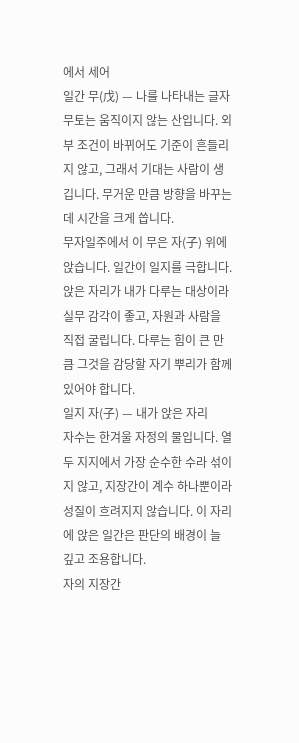에서 세어
일간 무(戊) — 나를 나타내는 글자
무토는 움직이지 않는 산입니다. 외부 조건이 바뀌어도 기준이 흔들리지 않고, 그래서 기대는 사람이 생깁니다. 무거운 만큼 방향을 바꾸는 데 시간을 크게 씁니다.
무자일주에서 이 무은 자(子) 위에 앉습니다. 일간이 일지를 극합니다. 앉은 자리가 내가 다루는 대상이라 실무 감각이 좋고, 자원과 사람을 직접 굴립니다. 다루는 힘이 큰 만큼 그것을 감당할 자기 뿌리가 함께 있어야 합니다.
일지 자(子) — 내가 앉은 자리
자수는 한겨울 자정의 물입니다. 열두 지지에서 가장 순수한 수라 섞이지 않고, 지장간이 계수 하나뿐이라 성질이 흐려지지 않습니다. 이 자리에 앉은 일간은 판단의 배경이 늘 깊고 조용합니다.
자의 지장간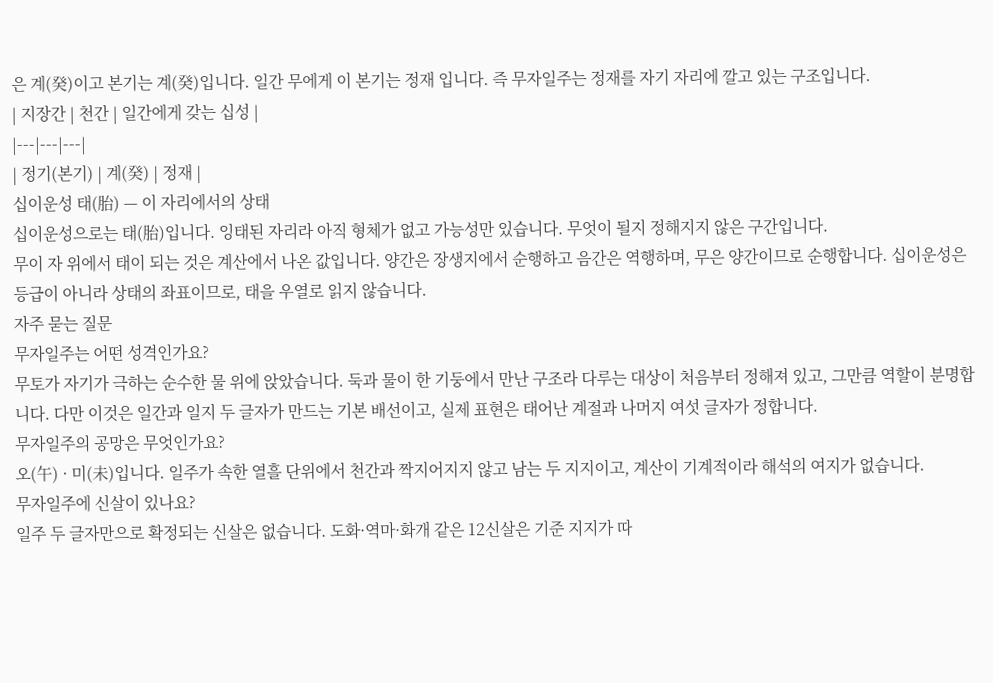은 계(癸)이고 본기는 계(癸)입니다. 일간 무에게 이 본기는 정재 입니다. 즉 무자일주는 정재를 자기 자리에 깔고 있는 구조입니다.
| 지장간 | 천간 | 일간에게 갖는 십성 |
|---|---|---|
| 정기(본기) | 계(癸) | 정재 |
십이운성 태(胎) — 이 자리에서의 상태
십이운성으로는 태(胎)입니다. 잉태된 자리라 아직 형체가 없고 가능성만 있습니다. 무엇이 될지 정해지지 않은 구간입니다.
무이 자 위에서 태이 되는 것은 계산에서 나온 값입니다. 양간은 장생지에서 순행하고 음간은 역행하며, 무은 양간이므로 순행합니다. 십이운성은 등급이 아니라 상태의 좌표이므로, 태을 우열로 읽지 않습니다.
자주 묻는 질문
무자일주는 어떤 성격인가요?
무토가 자기가 극하는 순수한 물 위에 앉았습니다. 둑과 물이 한 기둥에서 만난 구조라 다루는 대상이 처음부터 정해져 있고, 그만큼 역할이 분명합니다. 다만 이것은 일간과 일지 두 글자가 만드는 기본 배선이고, 실제 표현은 태어난 계절과 나머지 여섯 글자가 정합니다.
무자일주의 공망은 무엇인가요?
오(午) · 미(未)입니다. 일주가 속한 열흘 단위에서 천간과 짝지어지지 않고 남는 두 지지이고, 계산이 기계적이라 해석의 여지가 없습니다.
무자일주에 신살이 있나요?
일주 두 글자만으로 확정되는 신살은 없습니다. 도화·역마·화개 같은 12신살은 기준 지지가 따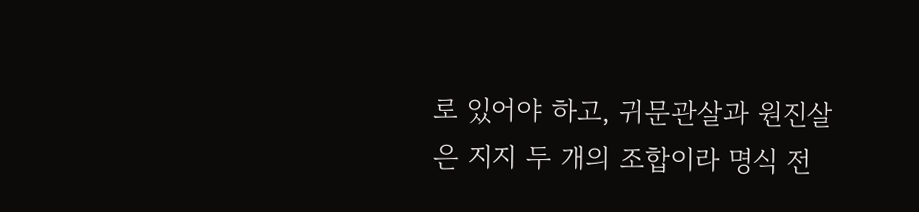로 있어야 하고, 귀문관살과 원진살은 지지 두 개의 조합이라 명식 전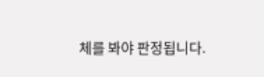체를 봐야 판정됩니다.